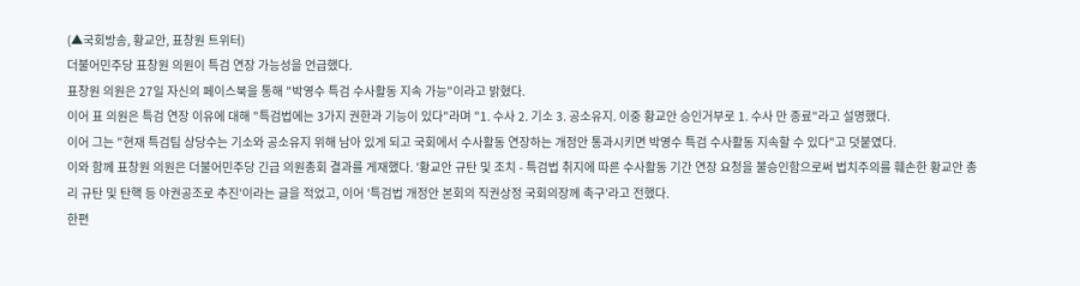(▲국회방송, 황교안, 표창원 트위터)
더불어민주당 표창원 의원이 특검 연장 가능성을 언급했다.
표창원 의원은 27일 자신의 페이스북을 통해 "박영수 특검 수사활동 지속 가능"이라고 밝혔다.
이어 표 의원은 특검 연장 이유에 대해 "특검법에는 3가지 권한과 기능이 있다"라며 "1. 수사 2. 기소 3. 공소유지. 이중 황교안 승인거부로 1. 수사 만 종료"라고 설명했다.
이어 그는 "현재 특검팀 상당수는 기소와 공소유지 위해 남아 있게 되고 국회에서 수사활동 연장하는 개정안 통과시키면 박영수 특검 수사활동 지속할 수 있다"고 덧붙였다.
이와 함께 표창원 의원은 더불어민주당 긴급 의원총회 결과를 게재했다. '황교안 규탄 및 조치 - 특검법 취지에 따른 수사활동 기간 연장 요청을 불승인함으로써 법치주의를 훼손한 황교안 총리 규탄 및 탄핵 등 야권공조로 추진'이라는 글을 적었고, 이어 '특검법 개정안 본회의 직권상정 국회의장께 촉구'라고 전했다.
한편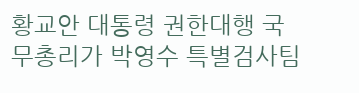황교안 대통령 권한대행 국무총리가 박영수 특별검사팀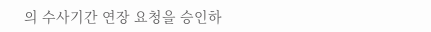의 수사기간 연장 요청을 승인하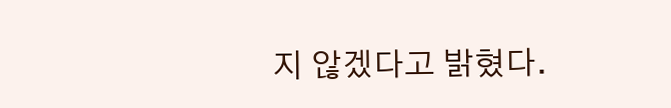지 않겠다고 밝혔다.